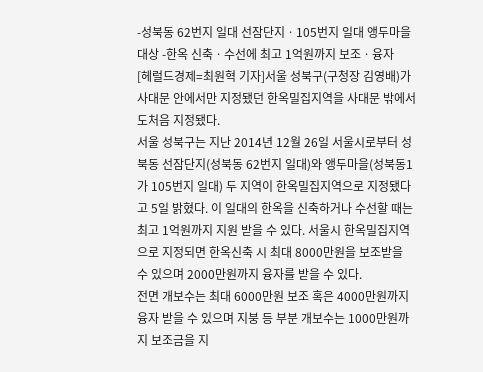-성북동 62번지 일대 선잠단지ㆍ105번지 일대 앵두마을 대상 -한옥 신축ㆍ수선에 최고 1억원까지 보조ㆍ융자
[헤럴드경제=최원혁 기자]서울 성북구(구청장 김영배)가 사대문 안에서만 지정됐던 한옥밀집지역을 사대문 밖에서도처음 지정됐다.
서울 성북구는 지난 2014년 12월 26일 서울시로부터 성북동 선잠단지(성북동 62번지 일대)와 앵두마을(성북동1가 105번지 일대) 두 지역이 한옥밀집지역으로 지정됐다고 5일 밝혔다. 이 일대의 한옥을 신축하거나 수선할 때는 최고 1억원까지 지원 받을 수 있다. 서울시 한옥밀집지역으로 지정되면 한옥신축 시 최대 8000만원을 보조받을 수 있으며 2000만원까지 융자를 받을 수 있다.
전면 개보수는 최대 6000만원 보조 혹은 4000만원까지 융자 받을 수 있으며 지붕 등 부분 개보수는 1000만원까지 보조금을 지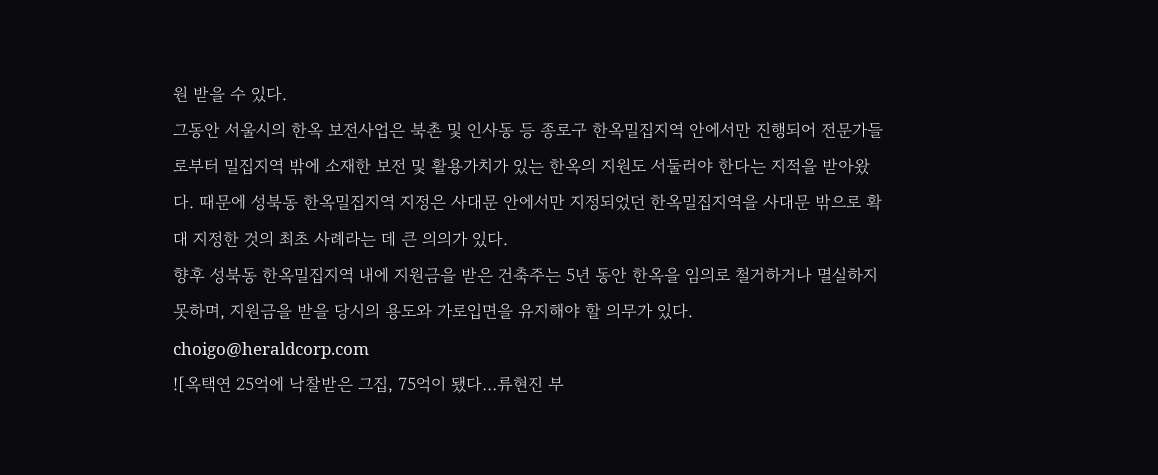원 받을 수 있다.
그동안 서울시의 한옥 보전사업은 북촌 및 인사동 등 종로구 한옥밀집지역 안에서만 진행되어 전문가들로부터 밀집지역 밖에 소재한 보전 및 활용가치가 있는 한옥의 지원도 서둘러야 한다는 지적을 받아왔다. 때문에 성북동 한옥밀집지역 지정은 사대문 안에서만 지정되었던 한옥밀집지역을 사대문 밖으로 확대 지정한 것의 최초 사례라는 데 큰 의의가 있다.
향후 성북동 한옥밀집지역 내에 지원금을 받은 건축주는 5년 동안 한옥을 임의로 철거하거나 멸실하지 못하며, 지원금을 받을 당시의 용도와 가로입면을 유지해야 할 의무가 있다.
choigo@heraldcorp.com
![옥택연 25억에 낙찰받은 그집, 75억이 됐다…류현진 부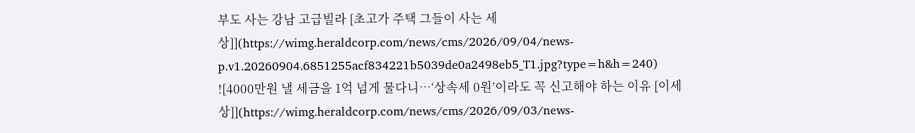부도 사는 강남 고급빌라 [초고가 주택 그들이 사는 세상]](https://wimg.heraldcorp.com/news/cms/2026/09/04/news-p.v1.20260904.6851255acf834221b5039de0a2498eb5_T1.jpg?type=h&h=240)
![4000만원 낼 세금을 1억 넘게 물다니…‘상속세 0원’이라도 꼭 신고해야 하는 이유 [이세상]](https://wimg.heraldcorp.com/news/cms/2026/09/03/news-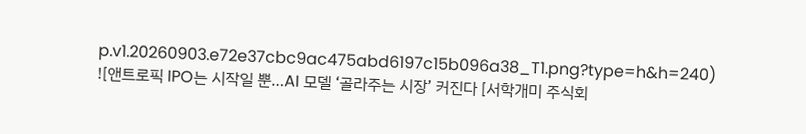p.v1.20260903.e72e37cbc9ac475abd6197c15b096a38_T1.png?type=h&h=240)
![앤트로픽 IPO는 시작일 뿐…AI 모델 ‘골라주는 시장’ 커진다 [서학개미 주식회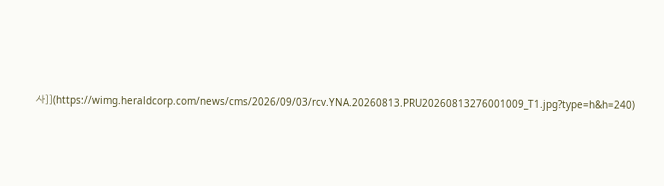사]](https://wimg.heraldcorp.com/news/cms/2026/09/03/rcv.YNA.20260813.PRU20260813276001009_T1.jpg?type=h&h=240)